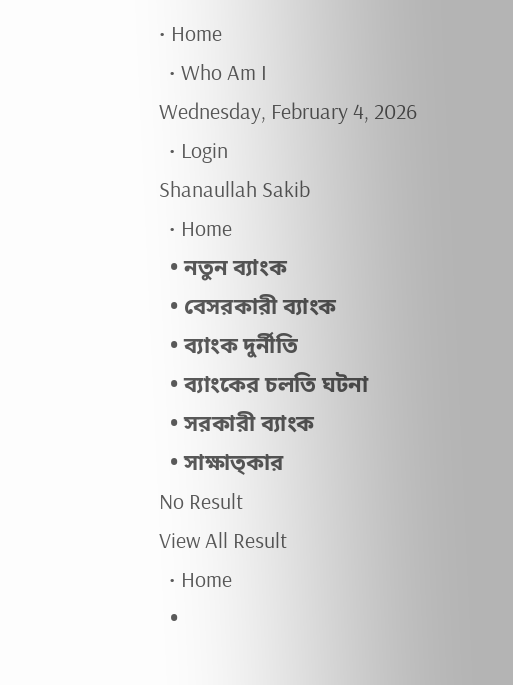• Home
  • Who Am I
Wednesday, February 4, 2026
  • Login
Shanaullah Sakib
  • Home
  • নতুন ব্যাংক
  • বেসরকারী ব্যাংক
  • ব্যাংক দুর্নীতি
  • ব্যাংকের চলতি ঘটনা
  • সরকারী ব্যাংক
  • সাক্ষাত্কার
No Result
View All Result
  • Home
  •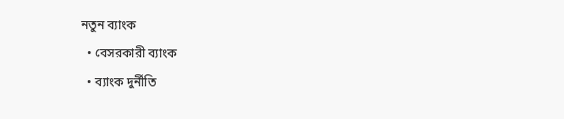নতুন ব্যাংক
  • বেসরকারী ব্যাংক
  • ব্যাংক দুর্নীতি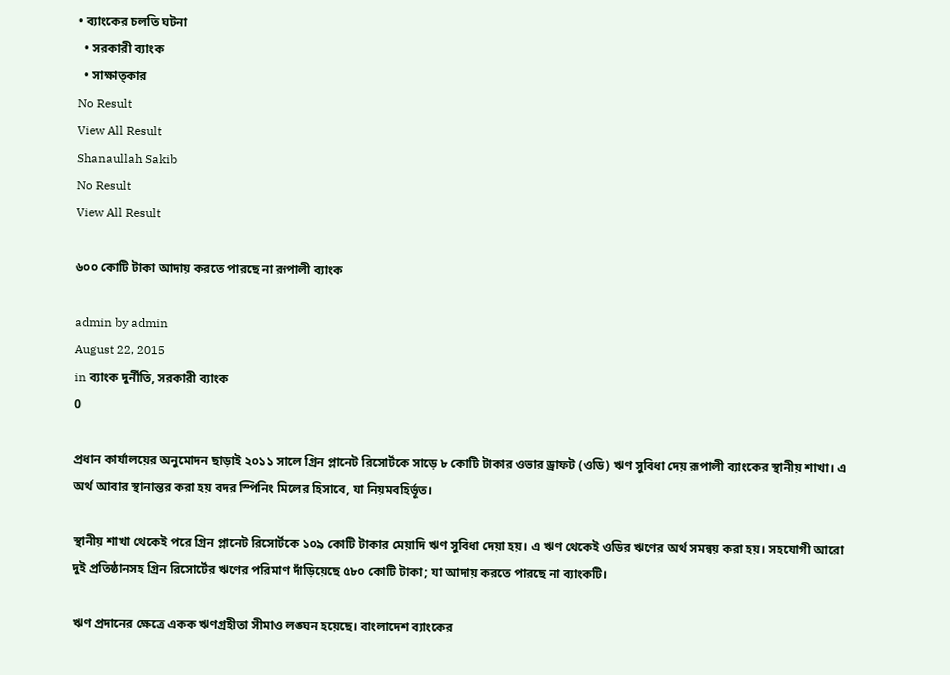• ব্যাংকের চলতি ঘটনা
  • সরকারী ব্যাংক
  • সাক্ষাত্কার
No Result
View All Result
Shanaullah Sakib
No Result
View All Result

৬০০ কোটি টাকা আদায় করতে পারছে না রূপালী ব্যাংক

admin by admin
August 22, 2015
in ব্যাংক দুর্নীতি, সরকারী ব্যাংক
0

প্রধান কার্যালয়ের অনুমোদন ছাড়াই ২০১১ সালে গ্রিন প্লানেট রিসোর্টকে সাড়ে ৮ কোটি টাকার ওভার ড্রাফট (ওডি) ঋণ সুবিধা দেয় রূপালী ব্যাংকের স্থানীয় শাখা। এ অর্থ আবার স্থানান্তর করা হয় বদর স্পিনিং মিলের হিসাবে, যা নিয়মবহির্ভূত।

স্থানীয় শাখা থেকেই পরে গ্রিন প্লানেট রিসোর্টকে ১০৯ কোটি টাকার মেয়াদি ঋণ সুবিধা দেয়া হয়। এ ঋণ থেকেই ওডির ঋণের অর্থ সমন্বয় করা হয়। সহযোগী আরো দুই প্রতিষ্ঠানসহ গ্রিন রিসোর্টের ঋণের পরিমাণ দাঁড়িয়েছে ৫৮০ কোটি টাকা; যা আদায় করতে পারছে না ব্যাংকটি।

ঋণ প্রদানের ক্ষেত্রে একক ঋণগ্রহীতা সীমাও লঙ্ঘন হয়েছে। বাংলাদেশ ব্যাংকের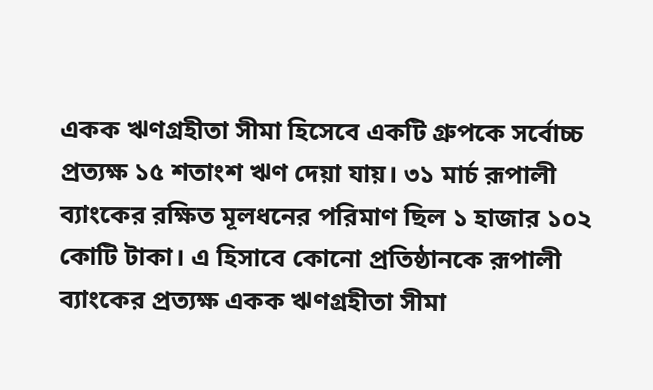একক ঋণগ্রহীতা সীমা হিসেবে একটি গ্রুপকে সর্বোচ্চ প্রত্যক্ষ ১৫ শতাংশ ঋণ দেয়া যায়। ৩১ মার্চ রূপালী ব্যাংকের রক্ষিত মূলধনের পরিমাণ ছিল ১ হাজার ১০২ কোটি টাকা। এ হিসাবে কোনো প্রতিষ্ঠানকে রূপালী ব্যাংকের প্রত্যক্ষ একক ঋণগ্রহীতা সীমা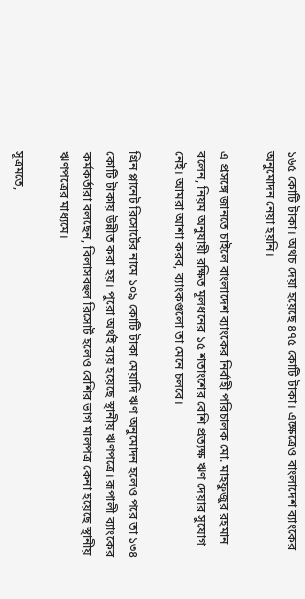১৬৫ কোটি টাকা। অথচ দেয়া হয়েছে ৪৭৫ কোটি টাকা। এক্ষেত্রেও বাংলাদেশ ব্যাংকের অনুমোদন নেয়া হয়নি।

এ প্রসঙ্গে জানতে চাইলে বাংলাদেশ ব্যাংকের নির্বাহী পরিচালক মো. মাহফুজুর রহমান বলেন, নিয়ম অনুযায়ী রক্ষিত মূলধনের ১৫ শতাংশের বেশি প্রত্যক্ষ ঋণ দেয়ার সুযোগ নেই। আমরা আশা করব, ব্যাংকগুলো তা মেনে চলবে।

গ্রিন প্লানেট রিসোর্টের নামে ১০৯ কোটি টাকা মেয়াদি ঋণ অনুমোদন হলেও পরে তা ১৩৪ কোটি টাকায় উন্নীত করা হয়। পুরো অর্থই ব্যয় হয়েছে স্থানীয় ঋণপত্রে। রূপালী ব্যাংকের কর্মকর্তারা বলছেন, বিলাসবহুল রিসোর্ট হলেও বেশির ভাগ মালপত্র কেনা হয়েছে স্থানীয় ঋণপত্রের মাধ্যমে।

সূত্রমতে,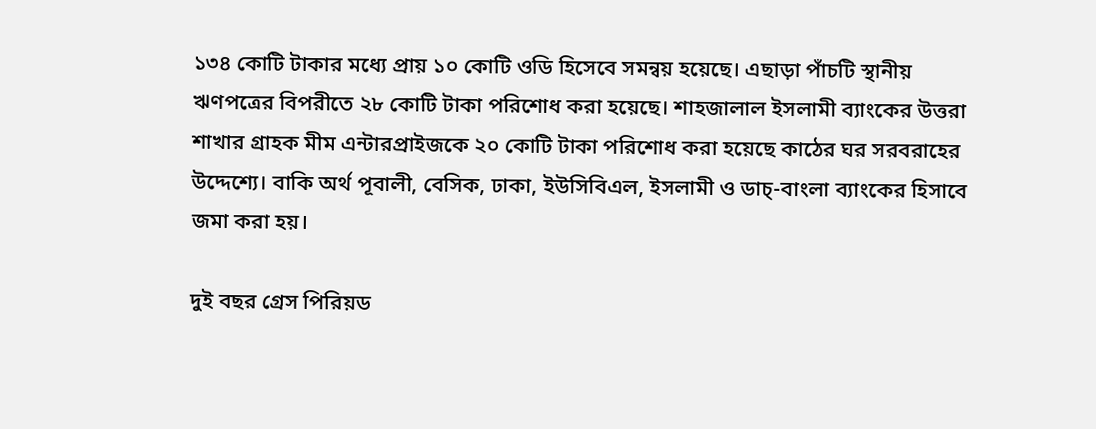১৩৪ কোটি টাকার মধ্যে প্রায় ১০ কোটি ওডি হিসেবে সমন্বয় হয়েছে। এছাড়া পাঁচটি স্থানীয় ঋণপত্রের বিপরীতে ২৮ কোটি টাকা পরিশোধ করা হয়েছে। শাহজালাল ইসলামী ব্যাংকের উত্তরা শাখার গ্রাহক মীম এন্টারপ্রাইজকে ২০ কোটি টাকা পরিশোধ করা হয়েছে কাঠের ঘর সরবরাহের উদ্দেশ্যে। বাকি অর্থ পূবালী, বেসিক, ঢাকা, ইউসিবিএল, ইসলামী ও ডাচ্-বাংলা ব্যাংকের হিসাবে জমা করা হয়।

দুই বছর গ্রেস পিরিয়ড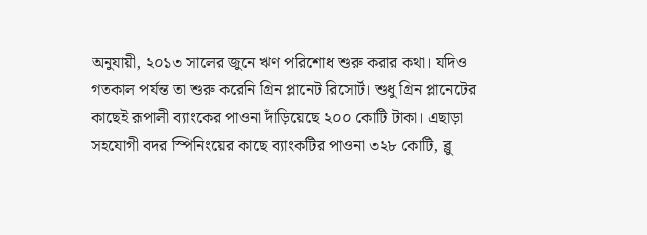অনুযায়ী, ২০১৩ সালের জুনে ঋণ পরিশোধ শুরু করার কথা। যদিও গতকাল পর্যন্ত তা শুরু করেনি গ্রিন প্লানেট রিসোর্ট। শুধু গ্রিন প্লানেটের কাছেই রূপালী ব্যাংকের পাওনা দাঁড়িয়েছে ২০০ কোটি টাকা। এছাড়া সহযোগী বদর স্পিনিংয়ের কাছে ব্যাংকটির পাওনা ৩২৮ কোটি, ব্লু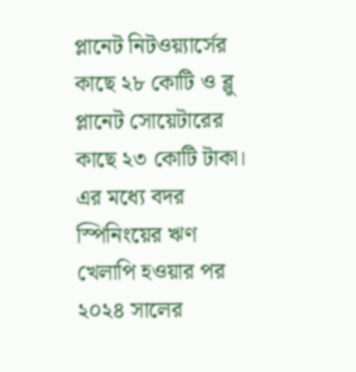প্লানেট নিটওয়্যার্সের কাছে ২৮ কোটি ও ব্লু প্লানেট সোয়েটারের কাছে ২৩ কোটি টাকা। এর মধ্যে বদর স্পিনিংয়ের ঋণ খেলাপি হওয়ার পর ২০২৪ সালের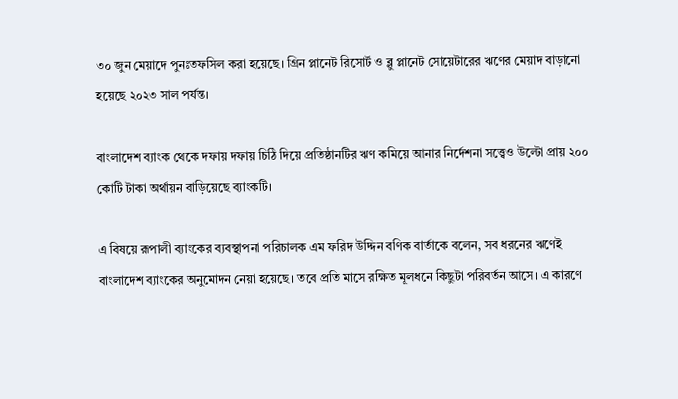৩০ জুন মেয়াদে পুনঃতফসিল করা হয়েছে। গ্রিন প্লানেট রিসোর্ট ও ব্লু প্লানেট সোয়েটারের ঋণের মেয়াদ বাড়ানো হয়েছে ২০২৩ সাল পর্যন্ত।

বাংলাদেশ ব্যাংক থেকে দফায় দফায় চিঠি দিয়ে প্রতিষ্ঠানটির ঋণ কমিয়ে আনার নির্দেশনা সত্ত্বেও উল্টো প্রায় ২০০ কোটি টাকা অর্থায়ন বাড়িয়েছে ব্যাংকটি।

এ বিষয়ে রূপালী ব্যাংকের ব্যবস্থাপনা পরিচালক এম ফরিদ উদ্দিন বণিক বার্তাকে বলেন, সব ধরনের ঋণেই বাংলাদেশ ব্যাংকের অনুমোদন নেয়া হয়েছে। তবে প্রতি মাসে রক্ষিত মূলধনে কিছুটা পরিবর্তন আসে। এ কারণে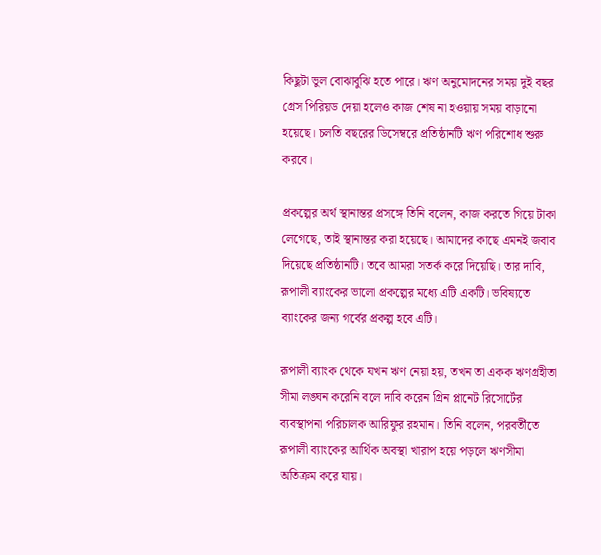কিছুটা ভুল বোঝাবুঝি হতে পারে। ঋণ অনুমোদনের সময় দুই বছর গ্রেস পিরিয়ড দেয়া হলেও কাজ শেষ না হওয়ায় সময় বাড়ানো হয়েছে। চলতি বছরের ডিসেম্বরে প্রতিষ্ঠানটি ঋণ পরিশোধ শুরু করবে।

প্রকল্পের অর্থ স্থানান্তর প্রসঙ্গে তিনি বলেন, কাজ করতে গিয়ে টাকা লেগেছে, তাই স্থানান্তর করা হয়েছে। আমাদের কাছে এমনই জবাব দিয়েছে প্রতিষ্ঠানটি। তবে আমরা সতর্ক করে দিয়েছি। তার দাবি, রূপালী ব্যাংকের ভালো প্রকল্পের মধ্যে এটি একটি। ভবিষ্যতে ব্যাংকের জন্য গর্বের প্রকল্প হবে এটি।

রূপালী ব্যাংক থেকে যখন ঋণ নেয়া হয়, তখন তা একক ঋণগ্রহীতা সীমা লঙ্ঘন করেনি বলে দাবি করেন গ্রিন প্লানেট রিসোর্টের ব্যবস্থাপনা পরিচালক আরিফুর রহমান। তিনি বলেন, পরবর্তীতে রূপালী ব্যাংকের আর্থিক অবস্থা খারাপ হয়ে পড়লে ঋণসীমা অতিক্রম করে যায়।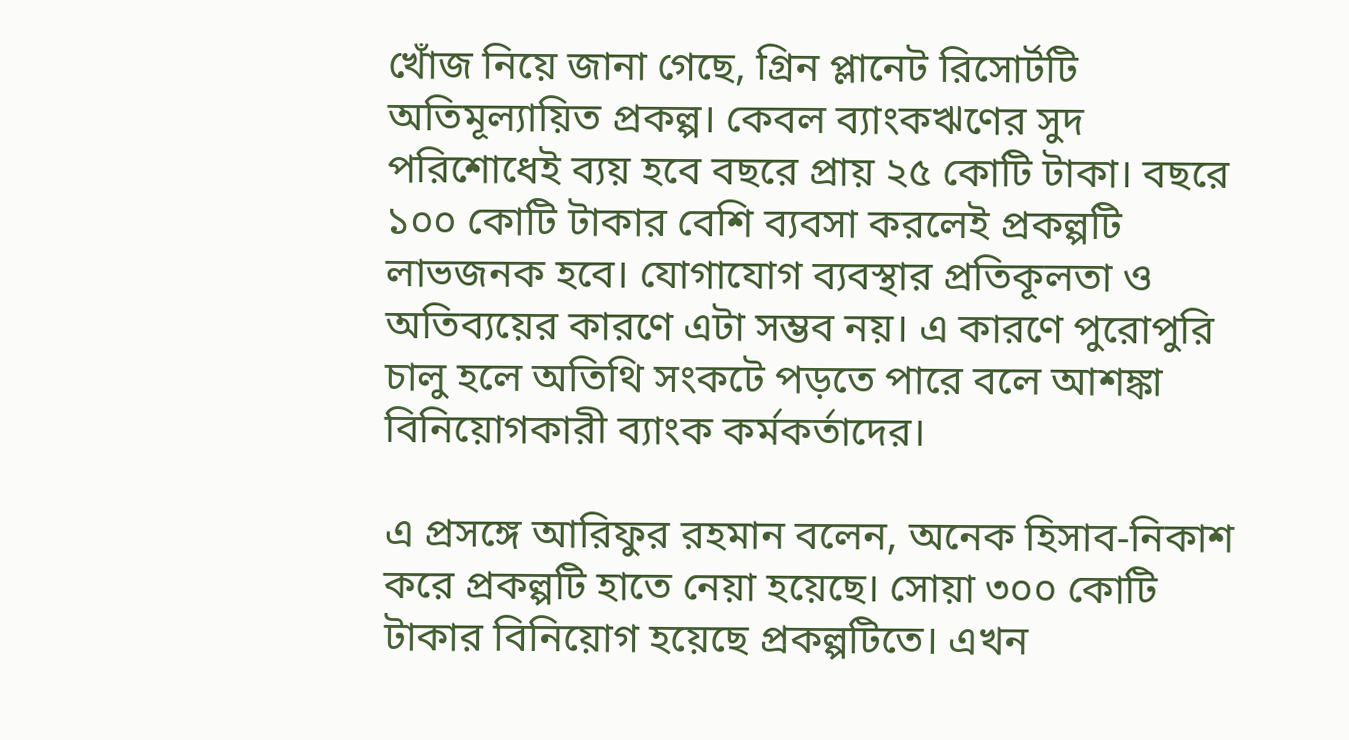খোঁজ নিয়ে জানা গেছে, গ্রিন প্লানেট রিসোর্টটি অতিমূল্যায়িত প্রকল্প। কেবল ব্যাংকঋণের সুদ পরিশোধেই ব্যয় হবে বছরে প্রায় ২৫ কোটি টাকা। বছরে ১০০ কোটি টাকার বেশি ব্যবসা করলেই প্রকল্পটি লাভজনক হবে। যোগাযোগ ব্যবস্থার প্রতিকূলতা ও অতিব্যয়ের কারণে এটা সম্ভব নয়। এ কারণে পুরোপুরি চালু হলে অতিথি সংকটে পড়তে পারে বলে আশঙ্কা বিনিয়োগকারী ব্যাংক কর্মকর্তাদের।

এ প্রসঙ্গে আরিফুর রহমান বলেন, অনেক হিসাব-নিকাশ করে প্রকল্পটি হাতে নেয়া হয়েছে। সোয়া ৩০০ কোটি টাকার বিনিয়োগ হয়েছে প্রকল্পটিতে। এখন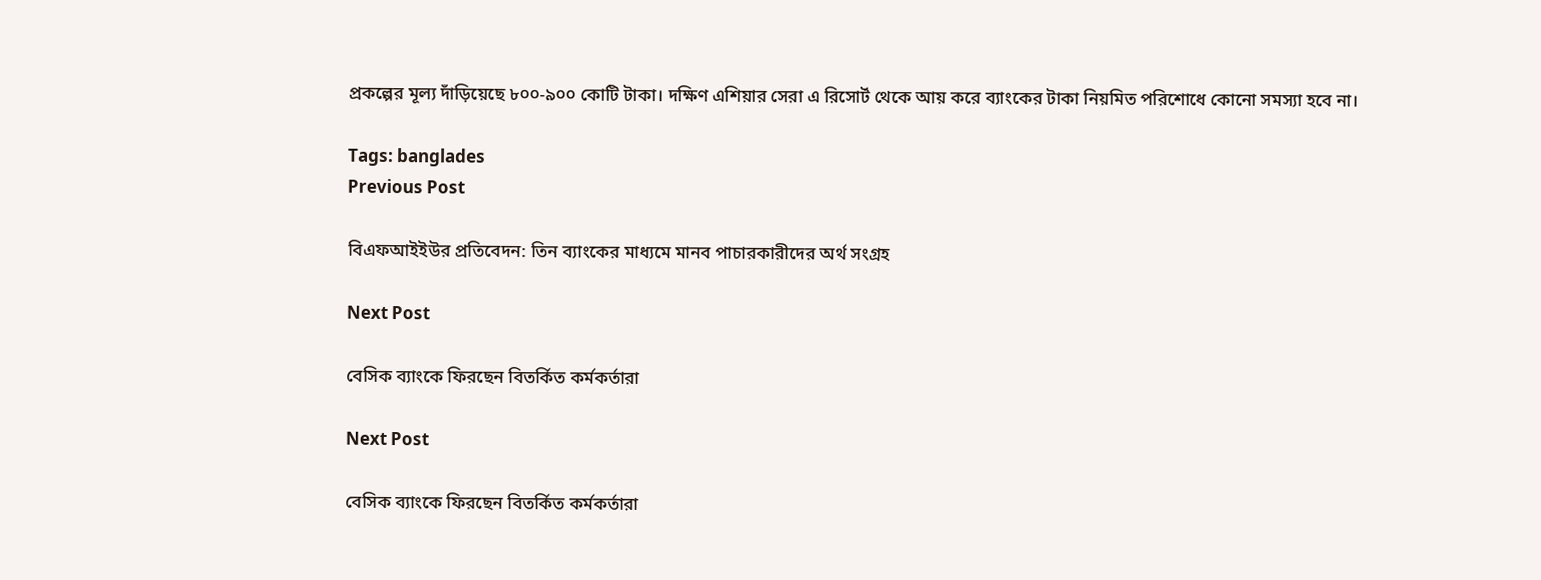প্রকল্পের মূল্য দাঁড়িয়েছে ৮০০-৯০০ কোটি টাকা। দক্ষিণ এশিয়ার সেরা এ রিসোর্ট থেকে আয় করে ব্যাংকের টাকা নিয়মিত পরিশোধে কোনো সমস্যা হবে না।

Tags: banglades
Previous Post

বিএফআইইউর প্রতিবেদন: তিন ব্যাংকের মাধ্যমে মানব পাচারকারীদের অর্থ সংগ্রহ

Next Post

বেসিক ব্যাংকে ফিরছেন বিতর্কিত কর্মকর্তারা

Next Post

বেসিক ব্যাংকে ফিরছেন বিতর্কিত কর্মকর্তারা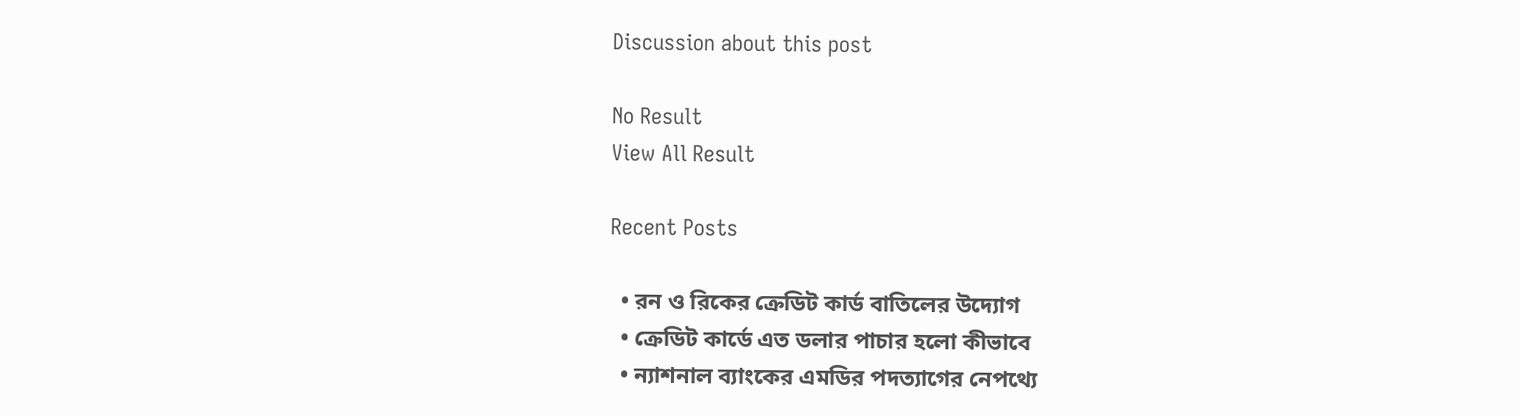Discussion about this post

No Result
View All Result

Recent Posts

  • রন ও রিকের ক্রেডিট কার্ড বাতিলের উদ্যোগ
  • ক্রেডিট কার্ডে এত ডলার পাচার হলো কীভাবে
  • ন্যাশনাল ব্যাংকের এমডির পদত্যাগের নেপথ্যে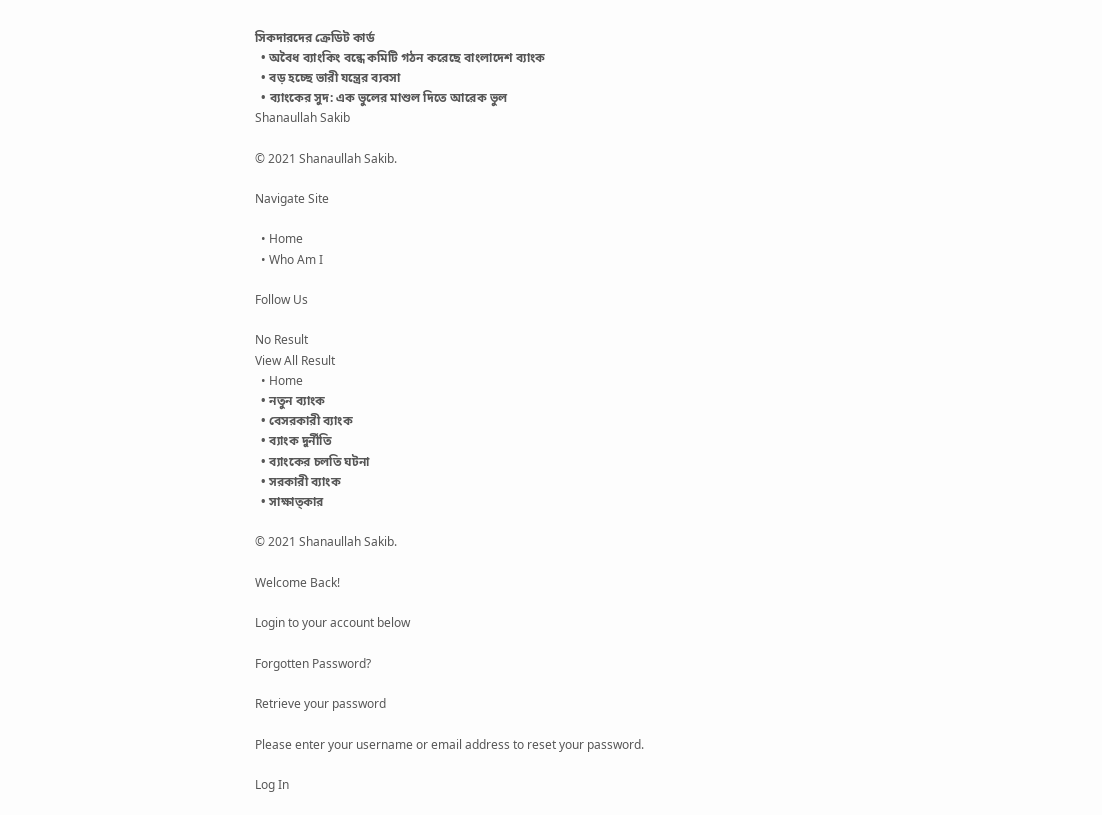সিকদারদের ক্রেডিট কার্ড
  • অবৈধ ব্যাংকিং বন্ধে কমিটি গঠন করেছে বাংলাদেশ ব্যাংক
  • বড় হচ্ছে ভারী যন্ত্রের ব্যবসা
  • ব্যাংকের সুদ: এক ভুলের মাশুল দিতে আরেক ভুল
Shanaullah Sakib

© 2021 Shanaullah Sakib.

Navigate Site

  • Home
  • Who Am I

Follow Us

No Result
View All Result
  • Home
  • নতুন ব্যাংক
  • বেসরকারী ব্যাংক
  • ব্যাংক দুর্নীতি
  • ব্যাংকের চলতি ঘটনা
  • সরকারী ব্যাংক
  • সাক্ষাত্কার

© 2021 Shanaullah Sakib.

Welcome Back!

Login to your account below

Forgotten Password?

Retrieve your password

Please enter your username or email address to reset your password.

Log In